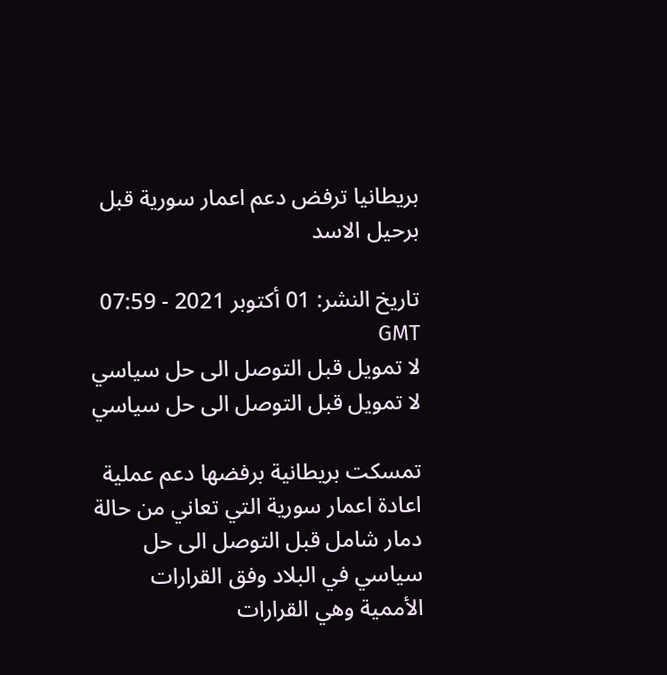بريطانيا ترفض دعم اعمار سورية قبل برحيل الاسد

تاريخ النشر: 01 أكتوبر 2021 - 07:59 GMT
لا تمويل قبل التوصل الى حل سياسي
لا تمويل قبل التوصل الى حل سياسي

تمسكت بريطانية برفضها دعم عملية اعادة اعمار سورية التي تعاني من حالة دمار شامل قبل التوصل الى حل سياسي في البلاد وفق القرارات الأممية وهي القرارات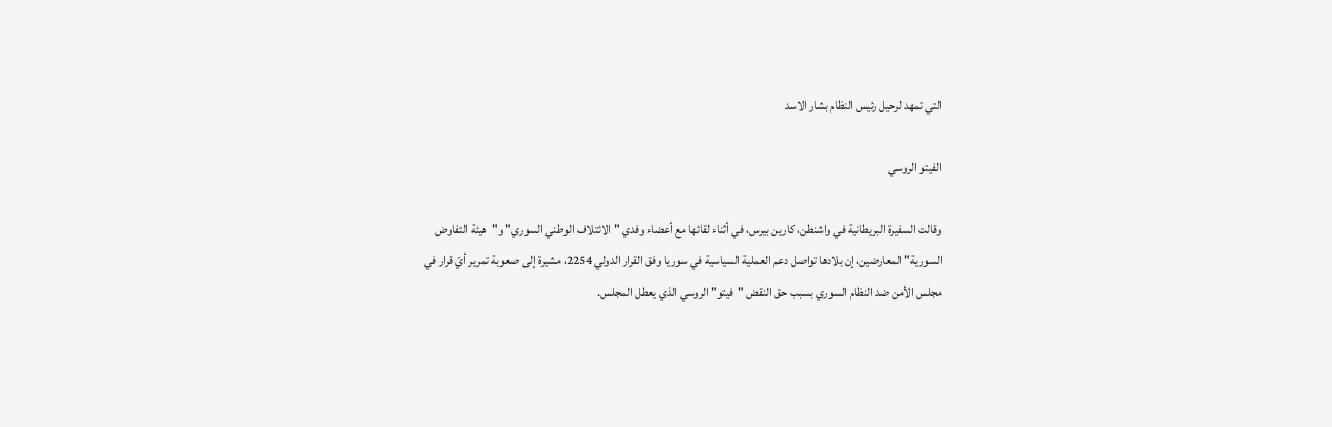التي تمهد لرحيل رئيس النظام بشار الاسد

الفيتو الروسي

وقالت السفيرة البريطانية في واشنطن، كارين بيرس، في أثناء لقائها مع أعضاء وفدي "الائتلاف الوطني السوري" و"هيئة التفاوض السورية" المعارضين، إن بلادها تواصل دعم العملية السياسية في سوريا وفق القرار الدولي 2254، مشيرة إلى صعوبة تمرير أيّ قرار في مجلس الأمن ضد النظام السوري بسبب حق النقض "فيتو" الروسي الذي يعطل المجلس.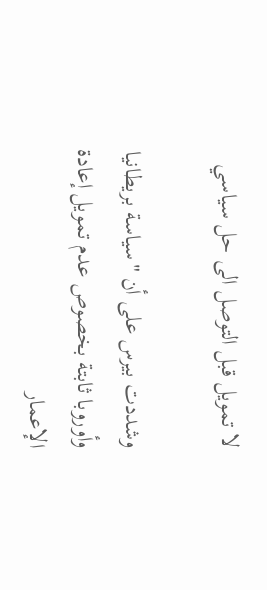لا تمويل قبل التوصل الى حل سياسي

وشددت بيرس على أن "سياسة بريطانيا وأوروبا ثابتة بخصوص عدم تمويل إعادة الإعمار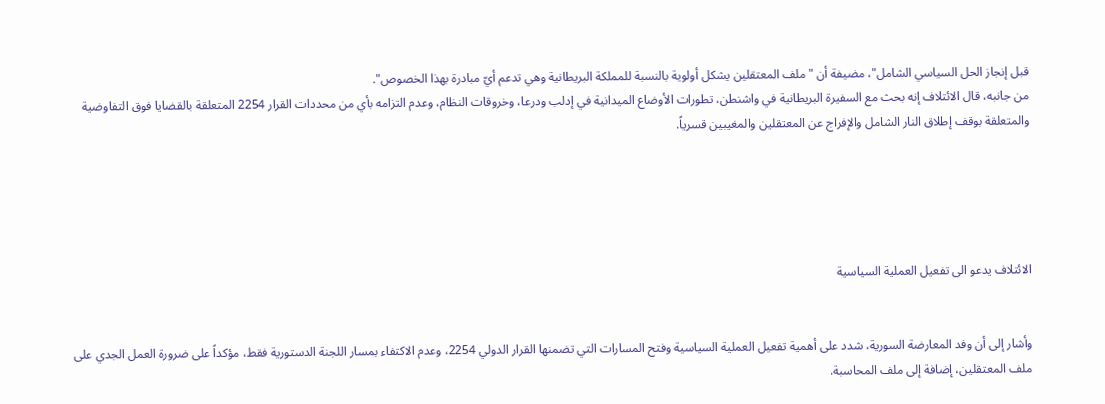قبل إنجاز الحل السياسي الشامل"، مضيفة أن "ملف المعتقلين يشكل أولوية بالنسبة للمملكة البريطانية وهي تدعم أيّ مبادرة بهذا الخصوص".
من جانبه، قال الائتلاف إنه بحث مع السفيرة البريطانية في واشنطن، تطورات الأوضاع الميدانية في إدلب ودرعا، وخروقات النظام، وعدم التزامه بأي من محددات القرار 2254 المتعلقة بالقضايا فوق التفاوضية والمتعلقة بوقف إطلاق النار الشامل والإفراج عن المعتقلين والمغيبين قسرياً.





الائتلاف يدعو الى تفعيل العملية السياسية


وأشار إلى أن وفد المعارضة السورية، شدد على أهمية تفعيل العملية السياسية وفتح المسارات التي تضمنها القرار الدولي 2254، وعدم الاكتفاء بمسار اللجنة الدستورية فقط، مؤكداً على ضرورة العمل الجدي على ملف المعتقلين، إضافة إلى ملف المحاسبة.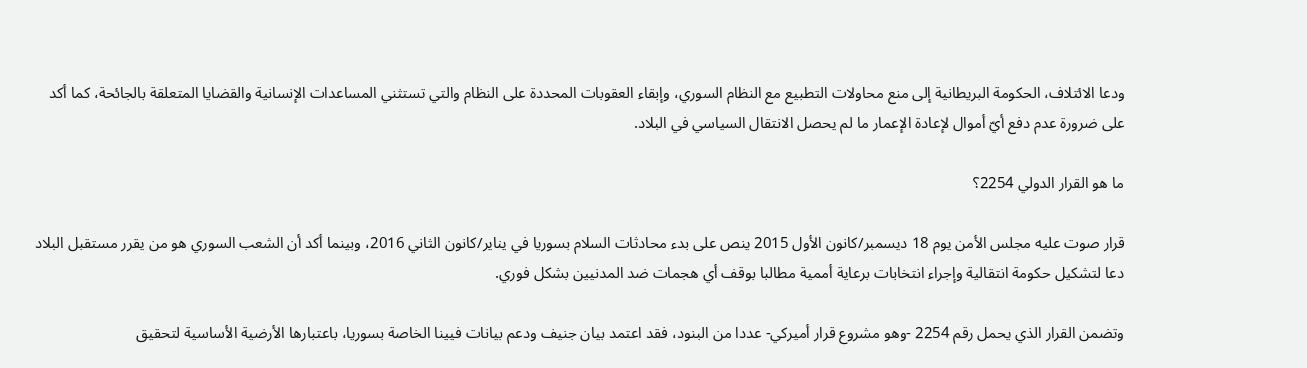ودعا الائتلاف، الحكومة البريطانية إلى منع محاولات التطبيع مع النظام السوري، وإبقاء العقوبات المحددة على النظام والتي تستثني المساعدات الإنسانية والقضايا المتعلقة بالجائحة، كما أكد على ضرورة عدم دفع أيّ أموال لإعادة الإعمار ما لم يحصل الانتقال السياسي في البلاد.

ما هو القرار الدولي 2254؟

قرار صوت عليه مجلس الأمن يوم 18 ديسمبر/كانون الأول 2015 ينص على بدء محادثات السلام بسوريا في يناير/كانون الثاني 2016، وبينما أكد أن الشعب السوري هو من يقرر مستقبل البلاد دعا لتشكيل حكومة انتقالية وإجراء انتخابات برعاية أممية مطالبا بوقف أي هجمات ضد المدنيين بشكل فوري.

وتضمن القرار الذي يحمل رقم 2254 -وهو مشروع قرار أميركي- عددا من البنود، فقد اعتمد بيان جنيف ودعم بيانات فيينا الخاصة بسوريا، باعتبارها الأرضية الأساسية لتحقيق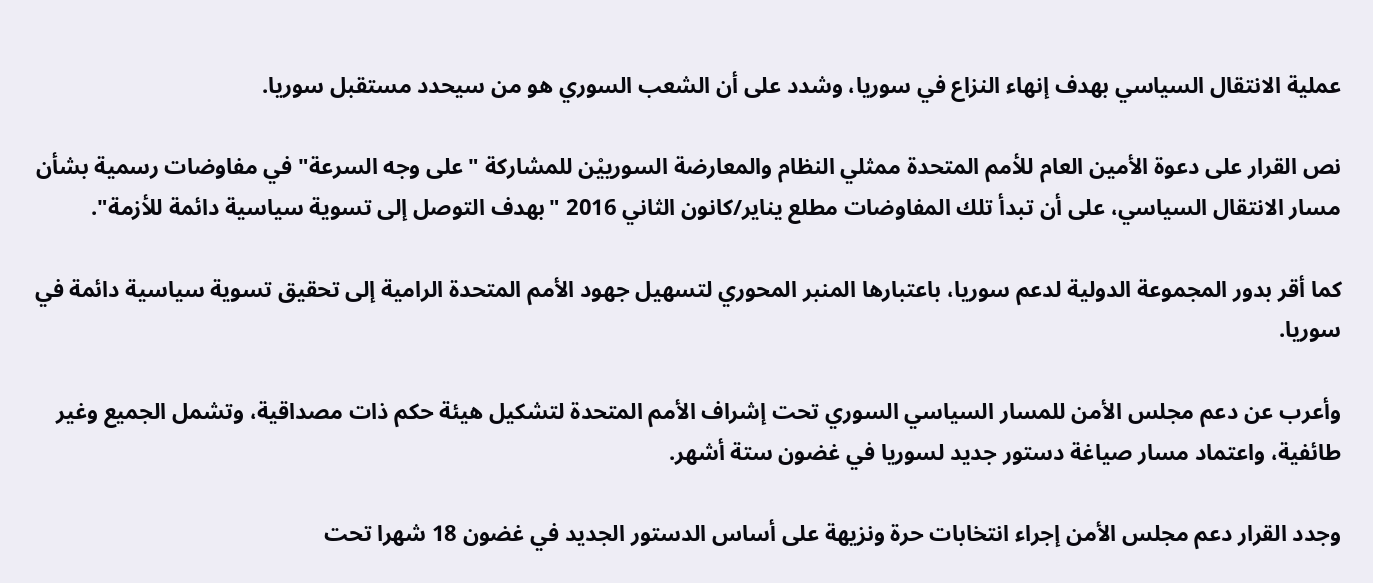عملية الانتقال السياسي بهدف إنهاء النزاع في سوريا، وشدد على أن الشعب السوري هو من سيحدد مستقبل سوريا.

نص القرار على دعوة الأمين العام للأمم المتحدة ممثلي النظام والمعارضة السورييْن للمشاركة "على وجه السرعة" في مفاوضات رسمية بشأن مسار الانتقال السياسي، على أن تبدأ تلك المفاوضات مطلع يناير/كانون الثاني 2016 "بهدف التوصل إلى تسوية سياسية دائمة للأزمة".

كما أقر بدور المجموعة الدولية لدعم سوريا، باعتبارها المنبر المحوري لتسهيل جهود الأمم المتحدة الرامية إلى تحقيق تسوية سياسية دائمة في سوريا.

وأعرب عن دعم مجلس الأمن للمسار السياسي السوري تحت إشراف الأمم المتحدة لتشكيل هيئة حكم ذات مصداقية، وتشمل الجميع وغير طائفية، واعتماد مسار صياغة دستور جديد لسوريا في غضون ستة أشهر.

وجدد القرار دعم مجلس الأمن إجراء انتخابات حرة ونزيهة على أساس الدستور الجديد في غضون 18 شهرا تحت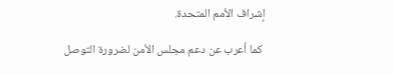إشراف الأمم المتحدة.

 كما أعرب عن دعم مجلس الأمن لضرورة التوصل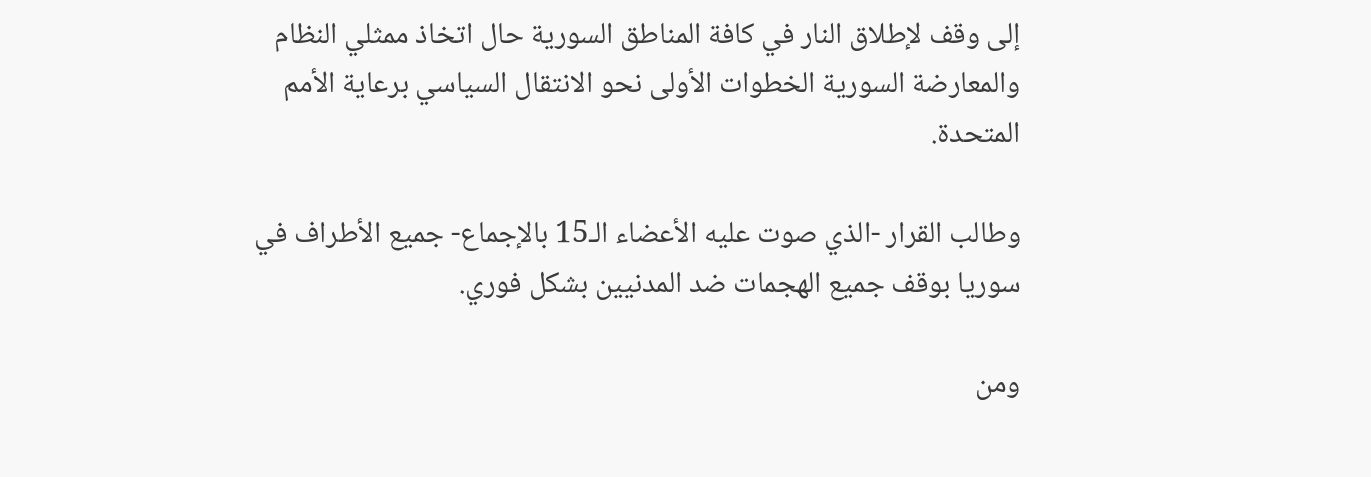إلى وقف لإطلاق النار في كافة المناطق السورية حال اتخاذ ممثلي النظام والمعارضة السورية الخطوات الأولى نحو الانتقال السياسي برعاية الأمم المتحدة.

وطالب القرار -الذي صوت عليه الأعضاء الـ15 بالإجماع- جميع الأطراف في سوريا بوقف جميع الهجمات ضد المدنيين بشكل فوري.

ومن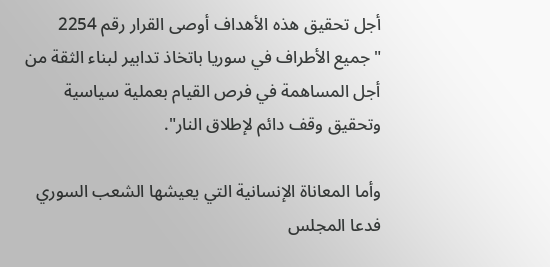أجل تحقيق هذه الأهداف أوصى القرار رقم 2254 "جميع الأطراف في سوريا باتخاذ تدابير لبناء الثقة من أجل المساهمة في فرص القيام بعملية سياسية وتحقيق وقف دائم لإطلاق النار".

وأما المعاناة الإنسانية التي يعيشها الشعب السوري فدعا المجلس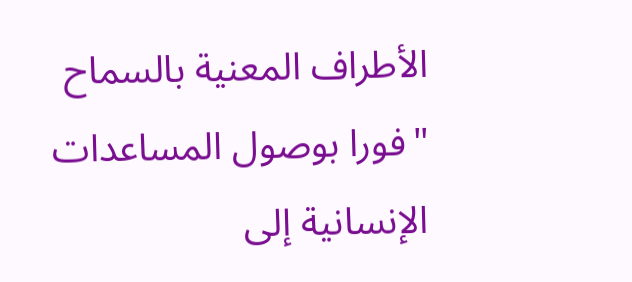الأطراف المعنية بالسماح "فورا بوصول المساعدات الإنسانية إلى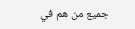جميع من هم في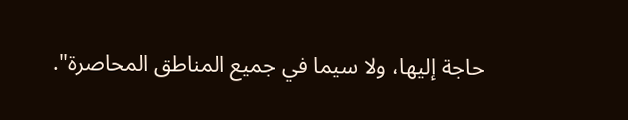حاجة إليها، ولا سيما في جميع المناطق المحاصرة".